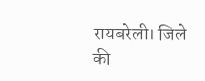रायबरेली। जिले की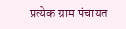प्रत्येक ग्राम पंचायत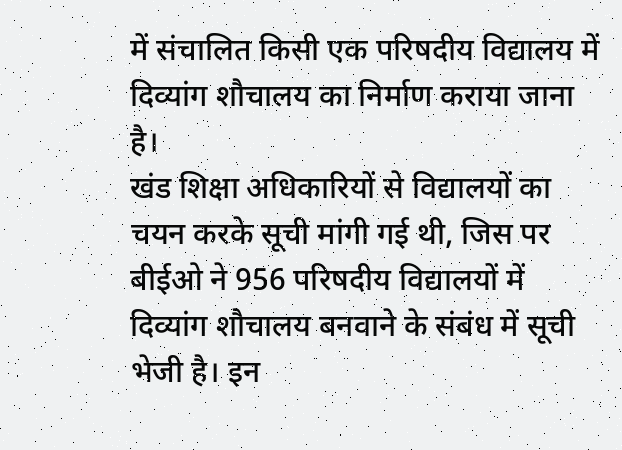में संचालित किसी एक परिषदीय विद्यालय में दिव्यांग शौचालय का निर्माण कराया जाना है।
खंड शिक्षा अधिकारियों से विद्यालयों का चयन करके सूची मांगी गई थी, जिस पर बीईओ ने 956 परिषदीय विद्यालयों में दिव्यांग शौचालय बनवाने के संबंध में सूची भेजी है। इन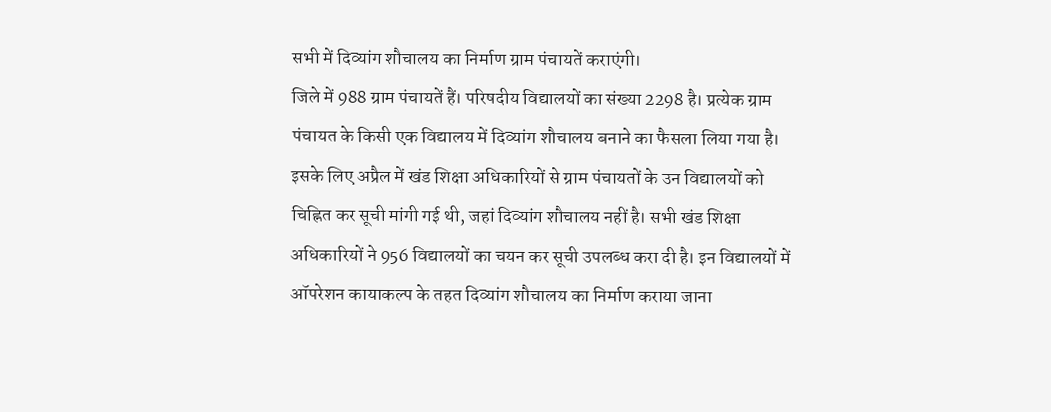सभी में दिव्यांग शौचालय का निर्माण ग्राम पंचायतें कराएंगी।
जिले में 988 ग्राम पंचायतें हैं। परिषदीय विद्यालयों का संख्या 2298 है। प्रत्येक ग्राम पंचायत के किसी एक विद्यालय में दिव्यांग शौचालय बनाने का फैसला लिया गया है।
इसके लिए अप्रैल में खंड शिक्षा अधिकारियों से ग्राम पंचायतों के उन विद्यालयों को चिह्नित कर सूची मांगी गई थी, जहां दिव्यांग शौचालय नहीं है। सभी खंड शिक्षा अधिकारियों ने 956 विद्यालयों का चयन कर सूची उपलब्ध करा दी है। इन विद्यालयों में ऑपरेशन कायाकल्प के तहत दिव्यांग शौचालय का निर्माण कराया जाना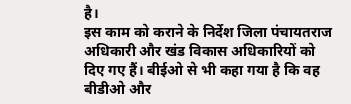है।
इस काम को कराने के निर्देश जिला पंचायतराज अधिकारी और खंड विकास अधिकारियों को दिए गए हैं। बीईओ से भी कहा गया है कि वह बीडीओ और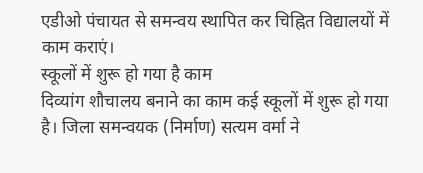एडीओ पंचायत से समन्वय स्थापित कर चिह्नित विद्यालयों में काम कराएं।
स्कूलों में शुरू हो गया है काम
दिव्यांग शौचालय बनाने का काम कई स्कूलों में शुरू हो गया है। जिला समन्वयक (निर्माण) सत्यम वर्मा ने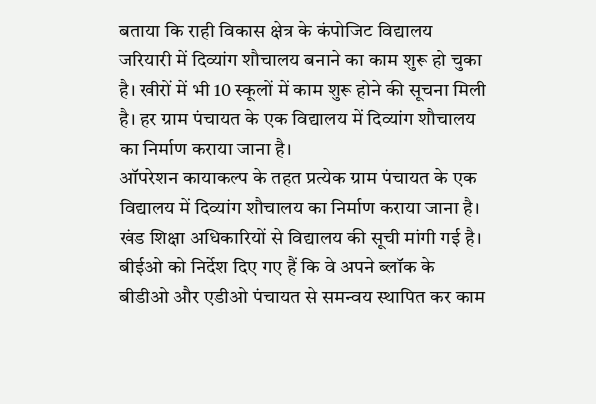बताया कि राही विकास क्षेत्र के कंपोजिट विद्यालय जरियारी में दिव्यांग शौचालय बनाने का काम शुरू हो चुका है। खीरों में भी 10 स्कूलों में काम शुरू होने की सूचना मिली है। हर ग्राम पंचायत के एक विद्यालय में दिव्यांग शौचालय का निर्माण कराया जाना है।
ऑपरेशन कायाकल्प के तहत प्रत्येक ग्राम पंचायत के एक विद्यालय में दिव्यांग शौचालय का निर्माण कराया जाना है। खंड शिक्षा अधिकारियों से विद्यालय की सूची मांगी गई है। बीईओ को निर्देश दिए गए हैं कि वे अपने ब्लॉक के बीडीओ और एडीओ पंचायत से समन्वय स्थापित कर काम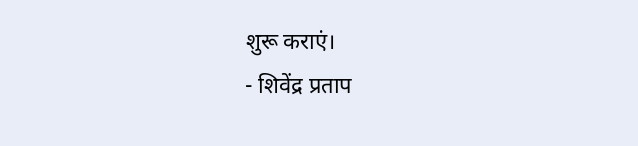शुरू कराएं।
- शिवेंद्र प्रताप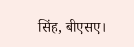सिंह, बीएसए।